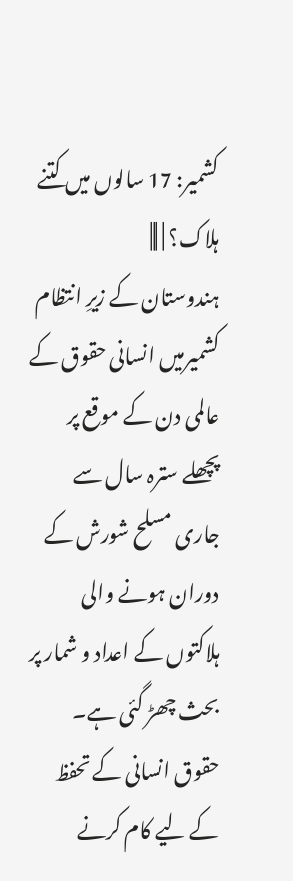کشمیر: 17 سالوں میں کتنے ہلاک؟ | |||
ہندوستان کے زیرِ انتظام کشمیرمیں انسانی حقوق کے عالمی دن کے موقع پر پچھلے سترہ سال سے جاری مسلح شورش کے دوران ہونے والی ہلاکتوں کے اعداد و شمار پر بحث چھڑ گئی ہے۔ حقوق انسانی کے تحفظ کے لیے کام کرنے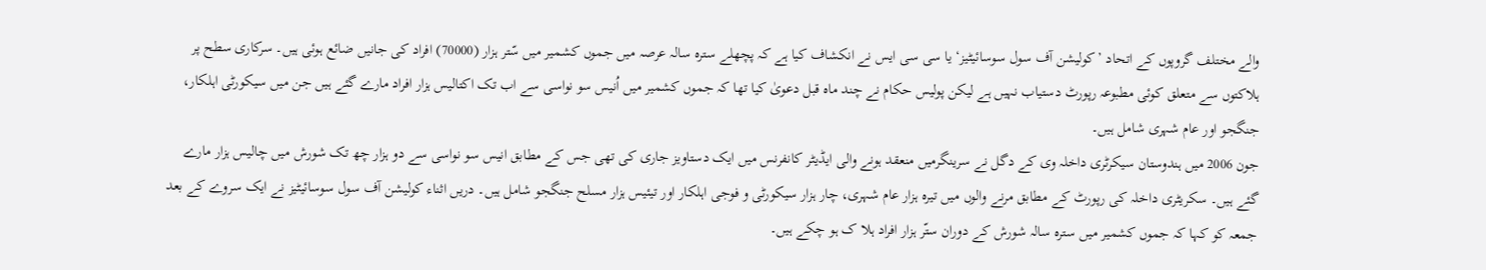والے مختلف گروپوں کے اتحاد ’کولیشن آف سول سوسائیٹیز‘ یا سی سی ایس نے انکشاف کیا ہے کہ پچھلے سترہ سالہ عرصہ میں جموں کشمیر میں سّتر ہزار (70000) افراد کی جانیں ضائع ہوئی ہیں۔ سرکاری سطح پر ہلاکتوں سے متعلق کوئی مطبوعہ رپورٹ دستیاب نہیں ہے لیکن پولیس حکام نے چند ماہ قبل دعویٰ کیا تھا کہ جموں کشمیر میں اُنیس سو نواسی سے اب تک اکتالیس ہزار افراد مارے گئے ہیں جن میں سیکورٹی اہلکار، جنگجو اور عام شہری شامل ہیں۔
جون 2006 میں ہندوستان سیکرٹری داخلہ وی کے دگل نے سرینگرمیں منعقد ہونے والی ایڈیٹر کانفرنس میں ایک دستاویز جاری کی تھی جس کے مطابق انیس سو نواسی سے دو ہزار چھ تک شورش میں چالیس ہزار مارے گئے ہیں۔ سکریٹری داخلہ کی رپورٹ کے مطابق مرنے والوں میں تیرہ ہزار عام شہری، چار ہزار سیکورٹی و فوجی اہلکار اور تیئیس ہزار مسلح جنگجو شامل ہیں۔ دریں اثناء کولیشن آف سول سوسائیٹیز نے ایک سروے کے بعد جمعہ کو کہا کہ جموں کشمیر میں سترہ سالہ شورش کے دوران ستّر ہزار افراد ہلا ک ہو چکے ہیں۔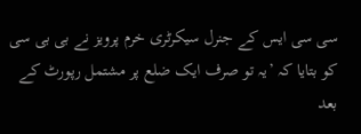سی سی ایس کے جنرل سیکرٹری خرم پرویز نے بی بی سی کو بتایا کہ ’یہ تو صرف ایک ضلع پر مشتمل رپورٹ کے بعد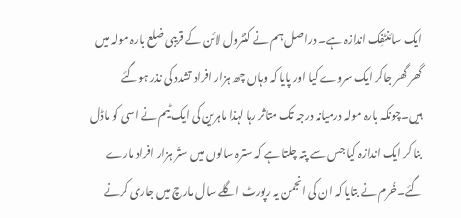ایک سائنٹفِک اندازہ ہے۔ دراصل ہم نے کنٹرول لائن کے قریبی ضلع بارہ مولہ میں گھر گھر جاکر ایک سروے کیا اور پایا کہ وہاں چھ ہزار افراد تشدد کی نذر ہوگئے ہیں۔چونکہ بارہ مولہ درمیانہ درجہ تک متاثر رہا لہذا ماہرین کی ایک ٹیم نے اسی کو ماڈل بنا کر ایک اندازہ کیا جس سے پتہ چلتا ہے کہ سترہ سالوں میں ستّر ہزار افراد مارے گئے۔خُرم نے بتایا کہ ان کی انجمن یہ رپورٹ اگلے سال مارچ میں جاری کرنے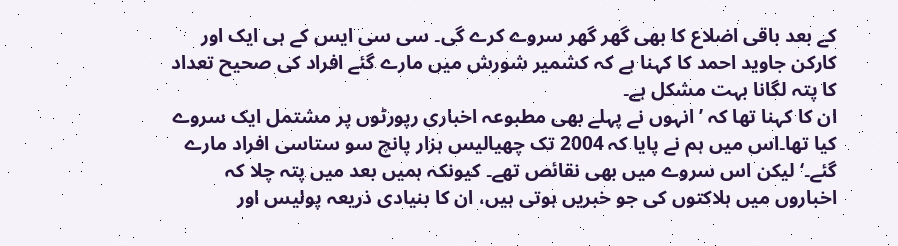کے بعد باقی اضلاع کا بھی گھر گھر سروے کرے گی۔ سی سی ایس کے ہی ایک اور کارکن جاوید احمد کا کہنا ہے کہ کشمیر شورش میں مارے گئے افراد کی صحیح تعداد کا پتہ لگانا بہت مشکل ہے۔
ان کا کہنا تھا کہ ’انہوں نے پہلے بھی مطبوعہ اخباری رپورٹوں پر مشتمل ایک سروے کیا تھا۔اس میں ہم نے پایا کہ 2004 تک چھیالیس ہزار پانچ سو ستاسی افراد مارے گئے۔‘ لیکن اس سروے میں بھی نقائص تھے۔ کیونکہ ہمیں بعد میں پتہ چلا کہ اخباروں میں ہلاکتوں کی جو خبریں ہوتی ہیں، ان کا بنیادی ذریعہ پولیس اور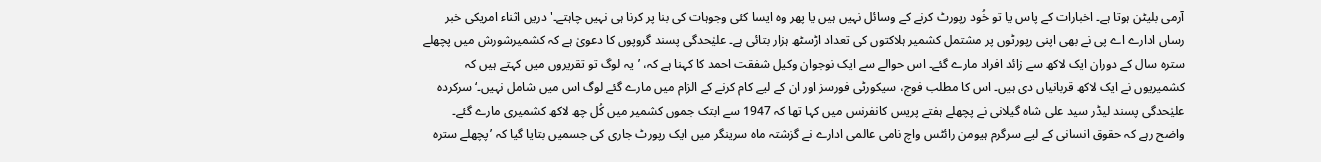آرمی بلیٹن ہوتا ہے۔ اخبارات کے پاس یا تو خُود رپورٹ کرنے کے وسائل نہیں ہیں یا پھر وہ ایسا کئی وجوہات کی بنا پر کرنا ہی نہیں چاہتے۔' دریں اثناء امریکی خبر رساں ادارے اے پی نے بھی اپنی رپورٹوں پر مشتمل کشمیر ہلاکتوں کی تعداد اڑسٹھ ہزار بتائی ہے۔ علیٰحدگی پسند گروپوں کا دعویٰ ہے کہ کشمیرشورش میں پچھلے سترہ سال کے دوران ایک لاکھ سے زائد افراد مارے گئے۔ اس حوالے سے ایک نوجوان وکیل شفقت احمد کا کہنا ہے کہ، ’یہ لوگ تو تقریروں میں کہتے ہیں کہ کشمیریوں نے ایک لاکھ قربانیاں دی ہیں۔ اس کا مطلب فوج، سیکورٹی فورسز اور ان کے لیے کام کرنے کے الزام میں مارے گئے لوگ اس میں شامل نہیں۔‘ سرکردہ علیٰحدگی پسند لیڈر سید علی شاہ گیلانی نے پچھلے ہفتے پریس کانفرنس میں کہا تھا کہ 1947 سے ابتک جموں کشمیر میں کُل چھ لاکھ کشمیری مارے گئے۔
واضح رہے کہ حقوق انسانی کے لیے سرگرم ہیومن رائٹس واچ نامی عالمی ادارے نے گزشتہ ماہ سرینگر میں ایک رپورٹ جاری کی جسمیں بتایا گیا کہ ’پچھلے سترہ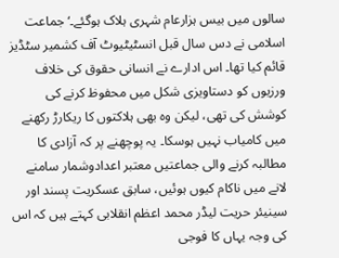سالوں میں بیس ہزارعام شہری ہلاک ہوگئے۔‘ جماعت اسلامی نے دس سال قبل انسٹیٹیوٹ آف کشمیر سٹڈیز قائم کیا تھا۔ اس ادارے نے انسانی حقوق کی خلاف ورزیوں کو دستاویزی شکل میں محفوظ کرنے کی کوشش کی تھی، لیکن وہ بھی ہلاکتوں کا ریکارڑ رکھنے میں کامیاب نہیں ہوسکا۔ یہ پوچھنے پر کہ آزادی کا مطالبہ کرنے والی جماعتیں معتبر اعدادوشمار سامنے لانے میں ناکام کیوں ہوئیں، سابق عسکریت پسند اور سینیئر حریت لیڈر محمد اعظم انقلابی کہتے ہیں کہ اس کی وجہ یہاں کا فوجی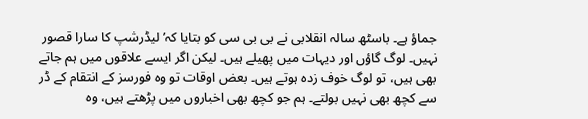جماؤ ہے۔ باسٹھ سالہ انقلابی نے بی بی سی کو بتایا کہ’ لیڈرشپ کا سارا قصور نہیں۔ لوگ گاؤں اور دیہات میں پھیلے ہیں۔ لیکن اگر ایسے علاقوں میں ہم جاتے بھی ہیں، تو لوگ خوف زدہ ہوتے ہیں۔ بعض اوقات تو وہ فورسز کے انتقام کے ڈر سے کچھ بھی نہیں بولتے۔ ہم جو کچھ بھی اخباروں میں پڑھتے ہیں، وہ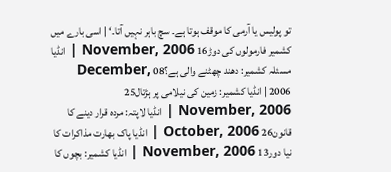تو پولیس یا آرمی کا موقف ہوتا ہے۔ سچ باہر نہیں آتا۔‘ | اسی بارے میں کشمیر فارمولوں کی دوڑ16 November, 2006 | انڈیا مسئلہ کشمیر: دھند چھٹنے والی ہے؟08 December, 2006 | انڈیا کشمیر: زمین کی نیلامی پر ہڑتال25 November, 2006 | انڈیا لاپتہ: مردہ قرار دینے کا قانون26 October, 2006 | انڈیا پاک بھارت مذاکرات کا نیا دور13 November, 2006 | انڈیا کشمیر: بچوں کا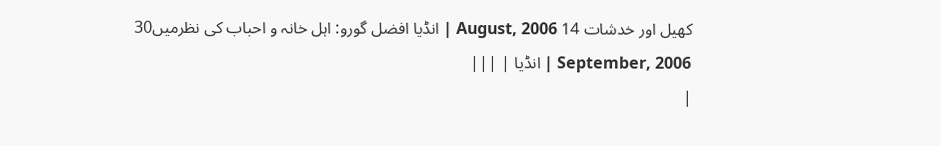کھیل اور خدشات 14 August, 2006 | انڈیا افضل گورو: اہل خانہ و احباب کی نظرمیں30 September, 2006 | انڈیا | |||
|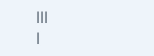|||
|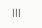|||